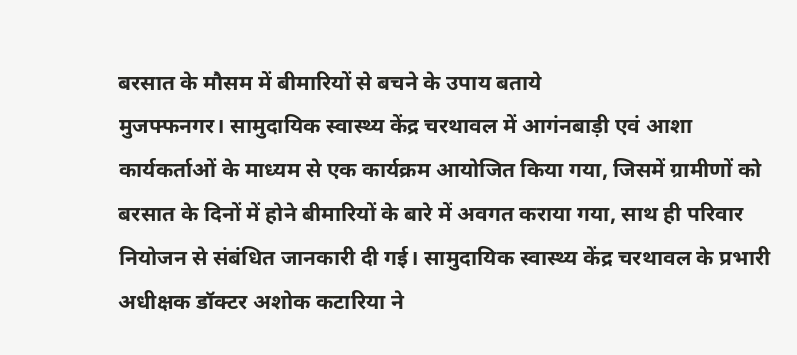बरसात के मौसम में बीमारियों से बचने के उपाय बताये
मुजफ्फनगर। सामुदायिक स्वास्थ्य केंद्र चरथावल में आगंनबाड़ी एवं आशा कार्यकर्ताओं के माध्यम से एक कार्यक्रम आयोजित किया गया, जिसमें ग्रामीणों को बरसात के दिनों में होने बीमारियों के बारे में अवगत कराया गया, साथ ही परिवार नियोजन से संबंधित जानकारी दी गई। सामुदायिक स्वास्थ्य केंद्र चरथावल के प्रभारी अधीक्षक डॉक्टर अशोक कटारिया ने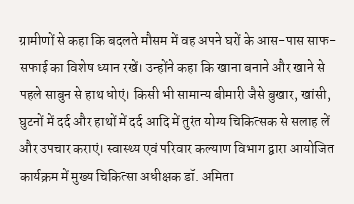ग्रामीणों से कहा कि बदलते मौसम में वह अपने घरों के आस-पास साफ-सफाई का विशेष ध्यान रखें। उन्होंने कहा कि खाना बनाने और खाने से पहले साबुन से हाथ धोएं। किसी भी सामान्य बीमारी जैसे बुखार, खांसी, घुटनों में दर्द और हाथों में दर्द आदि में तुरंत योग्य चिकित्सक से सलाह लें और उपचार कराएं। स्वास्थ्य एवं परिवार कल्याण विभाग द्वारा आयोजित कार्यक्रम में मुख्य चिकित्सा अधीक्षक डॉ. अमिता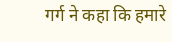गर्ग ने कहा कि हमारे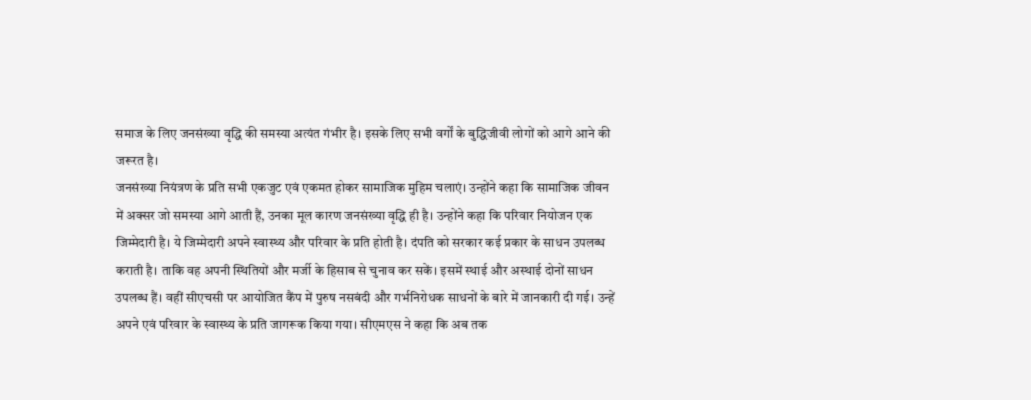समाज के लिए जनसंख्या वृद्धि की समस्या अत्यंत गंभीर है। इसके लिए सभी वर्गों के बुद्धिजीवी लोगों को आगे आने की जरूरत है।
जनसंख्या नियंत्रण के प्रति सभी एकजुट एवं एकमत होकर सामाजिक मुहिम चलाएं। उन्होंने कहा कि सामाजिक जीवन में अक्सर जो समस्या आगे आती हैं, उनका मूल कारण जनसंख्या वृद्धि ही है। उन्होंने कहा कि परिवार नियोजन एक जिम्मेदारी है। ये जिम्मेदारी अपने स्वास्थ्य और परिवार के प्रति होती है। दंपति को सरकार कई प्रकार के साधन उपलब्ध कराती है। ताकि वह अपनी स्थितियों और मर्जी के हिसाब से चुनाव कर सकें। इसमें स्थाई और अस्थाई दोनों साधन उपलब्ध हैं। वहीं सीएचसी पर आयोजित कैंप में पुरुष नसबंदी और गर्भनिरोधक साधनों के बारे में जानकारी दी गई। उन्हें अपने एवं परिवार के स्वास्थ्य के प्रति जागरूक किया गया। सीएमएस ने कहा कि अब तक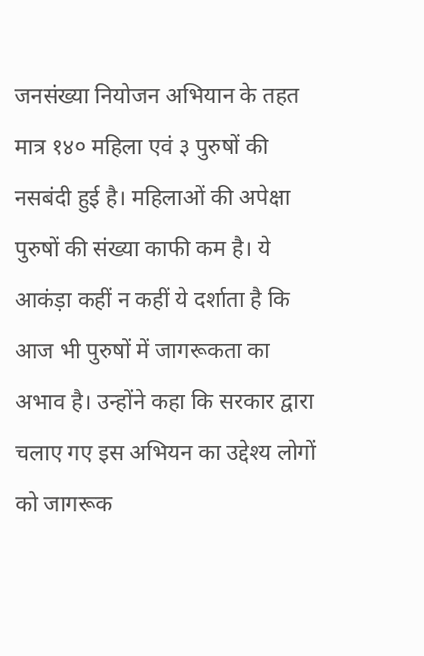जनसंख्या नियोजन अभियान के तहत मात्र १४० महिला एवं ३ पुरुषों की नसबंदी हुई है। महिलाओं की अपेक्षा पुरुषों की संख्या काफी कम है। ये आकंड़ा कहीं न कहीं ये दर्शाता है कि आज भी पुरुषों में जागरूकता का अभाव है। उन्होंने कहा कि सरकार द्वारा चलाए गए इस अभियन का उद्देश्य लोगों को जागरूक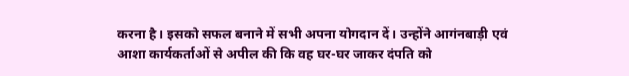करना है। इसको सफल बनाने में सभी अपना योगदान दें। उन्होंने आगंनबाड़ी एवं आशा कार्यकर्ताओं से अपील की कि वह घर-घर जाकर दंपति को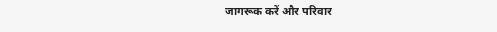जागरूक करें और परिवार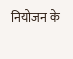नियोजन के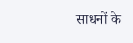साधनों के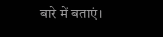बारे में बताएं।